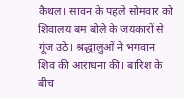कैथल। सावन के पहले सोमवार को शिवालय बम बोले के जयकारों से गूंज उठे। श्रद्धालुओं ने भगवान शिव की आराधना की। बारिश के बीच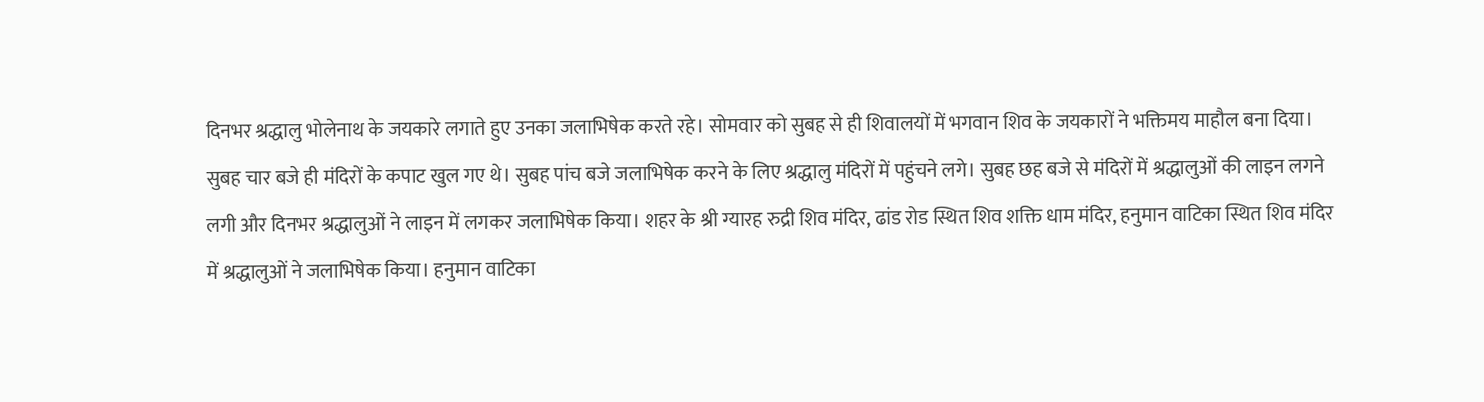दिनभर श्रद्धालु भोलेनाथ के जयकारे लगाते हुए उनका जलाभिषेक करते रहे। सोमवार को सुबह से ही शिवालयों में भगवान शिव के जयकारों ने भक्तिमय माहौल बना दिया।
सुबह चार बजे ही मंदिरों के कपाट खुल गए थे। सुबह पांच बजे जलाभिषेक करने के लिए श्रद्धालु मंदिरों में पहुंचने लगे। सुबह छह बजे से मंदिरों में श्रद्धालुओं की लाइन लगने लगी और दिनभर श्रद्धालुओं ने लाइन में लगकर जलाभिषेक किया। शहर के श्री ग्यारह रुद्री शिव मंदिर, ढांड रोड स्थित शिव शक्ति धाम मंदिर, हनुमान वाटिका स्थित शिव मंदिर में श्रद्धालुओं ने जलाभिषेक किया। हनुमान वाटिका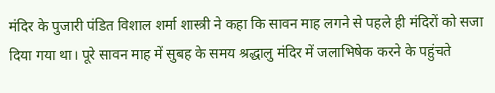मंदिर के पुजारी पंडित विशाल शर्मा शास्त्री ने कहा कि सावन माह लगने से पहले ही मंदिरों को सजा दिया गया था। पूरे सावन माह में सुबह के समय श्रद्धालु मंदिर में जलाभिषेक करने के पहुंचते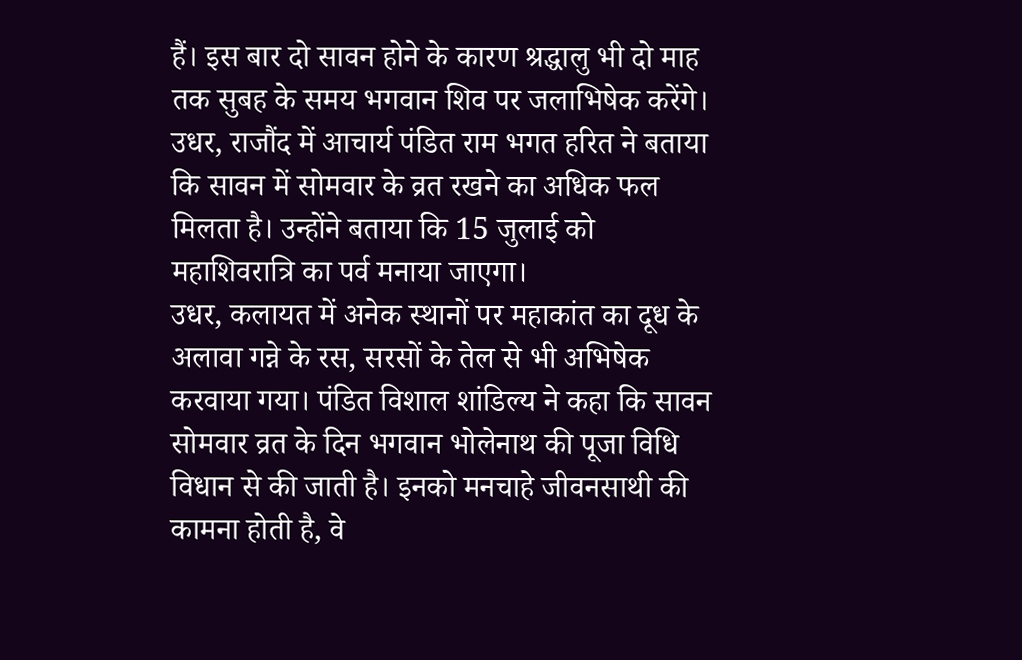हैं। इस बार दो सावन होने के कारण श्रद्धालु भी दो माह तक सुबह के समय भगवान शिव पर जलाभिषेक करेंगे।
उधर, राजौंद में आचार्य पंडित राम भगत हरित ने बताया कि सावन में सोमवार के व्रत रखने का अधिक फल मिलता है। उन्होंने बताया कि 15 जुलाई को महाशिवरात्रि का पर्व मनाया जाएगा।
उधर, कलायत में अनेक स्थानों पर महाकांत का दूध के अलावा गन्ने के रस, सरसों के तेल से भी अभिषेक करवाया गया। पंडित विशाल शांडिल्य ने कहा कि सावन सोमवार व्रत के दिन भगवान भोलेनाथ की पूजा विधि विधान से की जाती है। इनको मनचाहे जीवनसाथी की कामना होती है, वे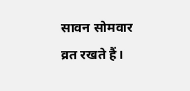सावन सोमवार व्रत रखते हैं।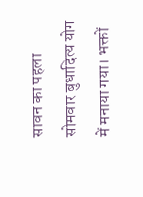सावन का पहला सोमवार बुधादित्य योग में मनाया गया। भक्तों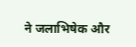ने जलाभिषेक और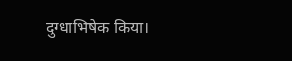दुग्धाभिषेक किया।